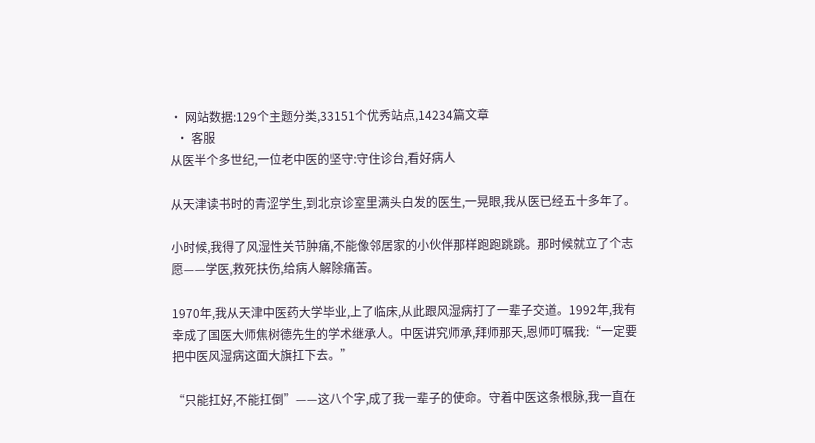• 网站数据:129个主题分类,33151个优秀站点,14234篇文章
  • 客服
从医半个多世纪,一位老中医的坚守:守住诊台,看好病人

从天津读书时的青涩学生,到北京诊室里满头白发的医生,一晃眼,我从医已经五十多年了。

小时候,我得了风湿性关节肿痛,不能像邻居家的小伙伴那样跑跑跳跳。那时候就立了个志愿——学医,救死扶伤,给病人解除痛苦。

1970年,我从天津中医药大学毕业,上了临床,从此跟风湿病打了一辈子交道。1992年,我有幸成了国医大师焦树德先生的学术继承人。中医讲究师承,拜师那天,恩师叮嘱我:“一定要把中医风湿病这面大旗扛下去。”

“只能扛好,不能扛倒”——这八个字,成了我一辈子的使命。守着中医这条根脉,我一直在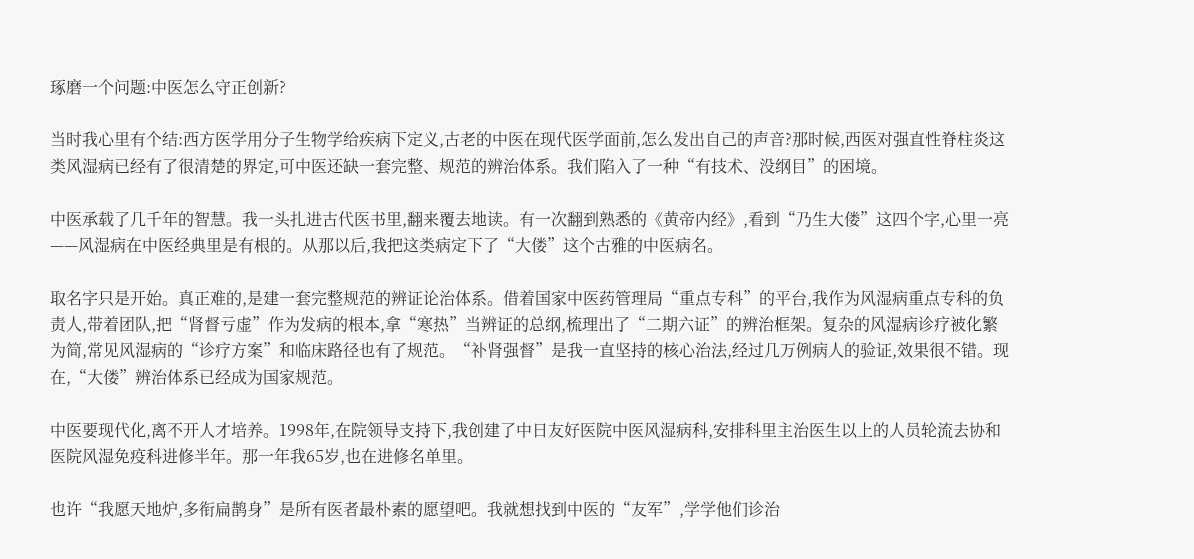琢磨一个问题:中医怎么守正创新?

当时我心里有个结:西方医学用分子生物学给疾病下定义,古老的中医在现代医学面前,怎么发出自己的声音?那时候,西医对强直性脊柱炎这类风湿病已经有了很清楚的界定,可中医还缺一套完整、规范的辨治体系。我们陷入了一种“有技术、没纲目”的困境。

中医承载了几千年的智慧。我一头扎进古代医书里,翻来覆去地读。有一次翻到熟悉的《黄帝内经》,看到“乃生大偻”这四个字,心里一亮——风湿病在中医经典里是有根的。从那以后,我把这类病定下了“大偻”这个古雅的中医病名。

取名字只是开始。真正难的,是建一套完整规范的辨证论治体系。借着国家中医药管理局“重点专科”的平台,我作为风湿病重点专科的负责人,带着团队,把“肾督亏虚”作为发病的根本,拿“寒热”当辨证的总纲,梳理出了“二期六证”的辨治框架。复杂的风湿病诊疗被化繁为简,常见风湿病的“诊疗方案”和临床路径也有了规范。“补肾强督”是我一直坚持的核心治法,经过几万例病人的验证,效果很不错。现在,“大偻”辨治体系已经成为国家规范。

中医要现代化,离不开人才培养。1998年,在院领导支持下,我创建了中日友好医院中医风湿病科,安排科里主治医生以上的人员轮流去协和医院风湿免疫科进修半年。那一年我65岁,也在进修名单里。

也许“我愿天地炉,多衔扁鹊身”是所有医者最朴素的愿望吧。我就想找到中医的“友军”,学学他们诊治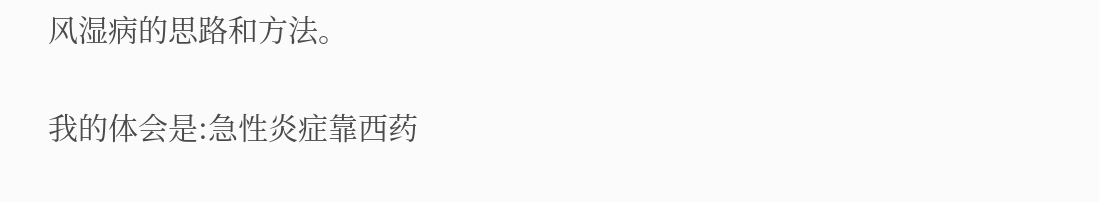风湿病的思路和方法。

我的体会是:急性炎症靠西药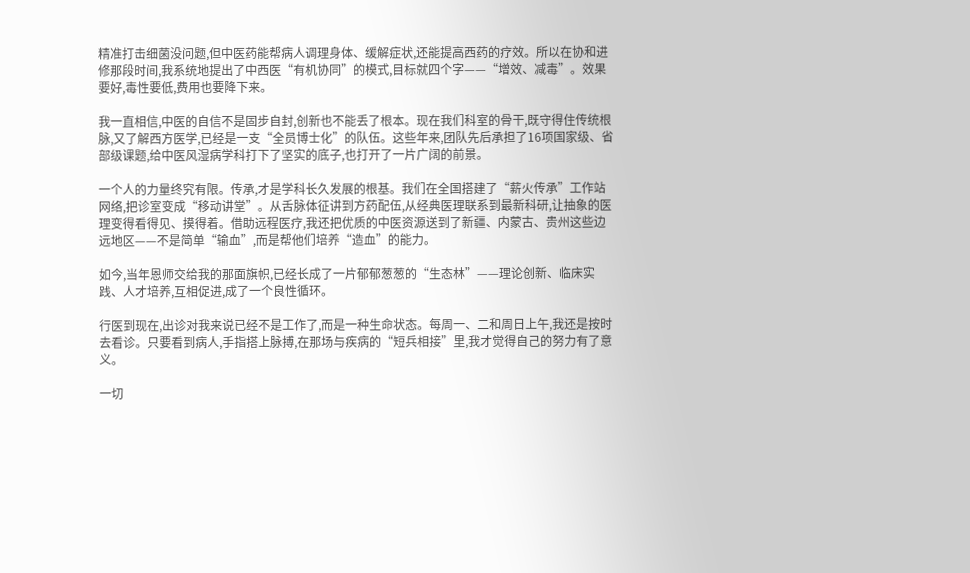精准打击细菌没问题,但中医药能帮病人调理身体、缓解症状,还能提高西药的疗效。所以在协和进修那段时间,我系统地提出了中西医“有机协同”的模式,目标就四个字——“增效、减毒”。效果要好,毒性要低,费用也要降下来。

我一直相信,中医的自信不是固步自封,创新也不能丢了根本。现在我们科室的骨干,既守得住传统根脉,又了解西方医学,已经是一支“全员博士化”的队伍。这些年来,团队先后承担了16项国家级、省部级课题,给中医风湿病学科打下了坚实的底子,也打开了一片广阔的前景。

一个人的力量终究有限。传承,才是学科长久发展的根基。我们在全国搭建了“薪火传承”工作站网络,把诊室变成“移动讲堂”。从舌脉体征讲到方药配伍,从经典医理联系到最新科研,让抽象的医理变得看得见、摸得着。借助远程医疗,我还把优质的中医资源送到了新疆、内蒙古、贵州这些边远地区——不是简单“输血”,而是帮他们培养“造血”的能力。

如今,当年恩师交给我的那面旗帜,已经长成了一片郁郁葱葱的“生态林”——理论创新、临床实践、人才培养,互相促进,成了一个良性循环。

行医到现在,出诊对我来说已经不是工作了,而是一种生命状态。每周一、二和周日上午,我还是按时去看诊。只要看到病人,手指搭上脉搏,在那场与疾病的“短兵相接”里,我才觉得自己的努力有了意义。

一切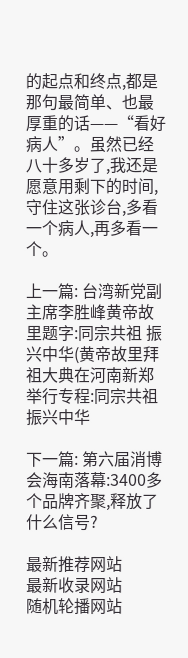的起点和终点,都是那句最简单、也最厚重的话——“看好病人”。虽然已经八十多岁了,我还是愿意用剩下的时间,守住这张诊台,多看一个病人,再多看一个。

上一篇: 台湾新党副主席李胜峰黄帝故里题字:同宗共祖 振兴中华(黄帝故里拜祖大典在河南新郑举行专程:同宗共祖振兴中华

下一篇: 第六届消博会海南落幕:3400多个品牌齐聚,释放了什么信号?

最新推荐网站
最新收录网站
随机轮播网站